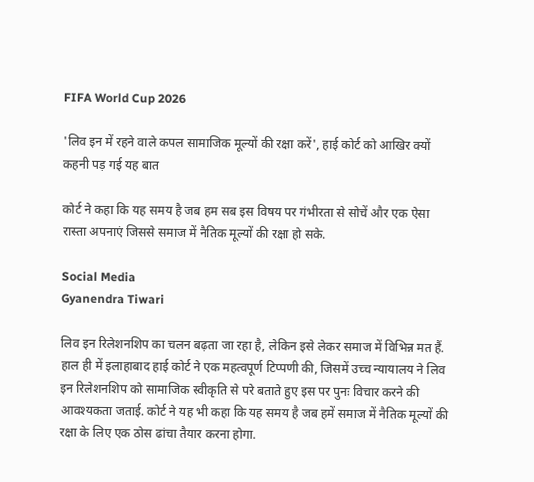FIFA World Cup 2026

'लिव इन में रहने वाले कपल सामाजिक मूल्यों की रक्षा करें', हाई कोर्ट को आखिर क्यों कहनी पड़ गई यह बात

कोर्ट ने कहा कि यह समय है जब हम सब इस विषय पर गंभीरता से सोचें और एक ऐसा रास्ता अपनाएं जिससे समाज में नैतिक मूल्यों की रक्षा हो सके.

Social Media
Gyanendra Tiwari

लिव इन रिलेशनशिप का चलन बढ़ता जा रहा है, लेकिन इसे लेकर समाज में विभिन्न मत हैं. हाल ही में इलाहाबाद हाई कोर्ट ने एक महत्वपूर्ण टिप्पणी की, जिसमें उच्च न्यायालय ने लिव इन रिलेशनशिप को सामाजिक स्वीकृति से परे बताते हुए इस पर पुनः विचार करने की आवश्यकता जताई. कोर्ट ने यह भी कहा कि यह समय है जब हमें समाज में नैतिक मूल्यों की रक्षा के लिए एक ठोस ढांचा तैयार करना होगा.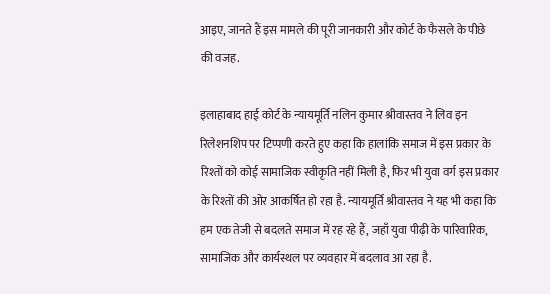आइए, जानते हैं इस मामले की पूरी जानकारी और कोर्ट के फैसले के पीछे की वजह.

इलाहाबाद हाई कोर्ट के न्यायमूर्ति नलिन कुमार श्रीवास्तव ने लिव इन रिलेशनशिप पर टिप्पणी करते हुए कहा कि हालांकि समाज में इस प्रकार के रिश्तों को कोई सामाजिक स्वीकृति नहीं मिली है, फिर भी युवा वर्ग इस प्रकार के रिश्तों की ओर आकर्षित हो रहा है. न्यायमूर्ति श्रीवास्तव ने यह भी कहा कि हम एक तेजी से बदलते समाज में रह रहे हैं, जहाँ युवा पीढ़ी के पारिवारिक, सामाजिक और कार्यस्थल पर व्यवहार में बदलाव आ रहा है.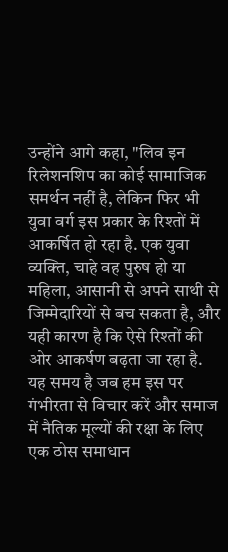उन्होंने आगे कहा, "लिव इन रिलेशनशिप का कोई सामाजिक समर्थन नहीं है, लेकिन फिर भी युवा वर्ग इस प्रकार के रिश्तों में आकर्षित हो रहा है. एक युवा व्यक्ति, चाहे वह पुरुष हो या महिला, आसानी से अपने साथी से जिम्मेदारियों से बच सकता है, और यही कारण है कि ऐसे रिश्तों की ओर आकर्षण बढ़ता जा रहा है. यह समय है जब हम इस पर गंभीरता से विचार करें और समाज में नैतिक मूल्यों की रक्षा के लिए एक ठोस समाधान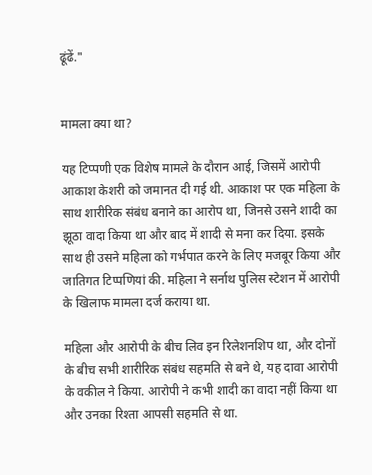ढूंढें."


मामला क्या था?

यह टिप्पणी एक विशेष मामले के दौरान आई, जिसमें आरोपी आकाश केशरी को जमानत दी गई थी. आकाश पर एक महिला के साथ शारीरिक संबंध बनाने का आरोप था, जिनसे उसने शादी का झूठा वादा किया था और बाद में शादी से मना कर दिया. इसके साथ ही उसने महिला को गर्भपात करने के लिए मजबूर किया और जातिगत टिप्पणियां की. महिला ने सर्नाथ पुलिस स्टेशन में आरोपी के खिलाफ मामला दर्ज कराया था.

महिला और आरोपी के बीच लिव इन रिलेशनशिप था, और दोनों के बीच सभी शारीरिक संबंध सहमति से बने थे, यह दावा आरोपी के वकील ने किया. आरोपी ने कभी शादी का वादा नहीं किया था और उनका रिश्ता आपसी सहमति से था.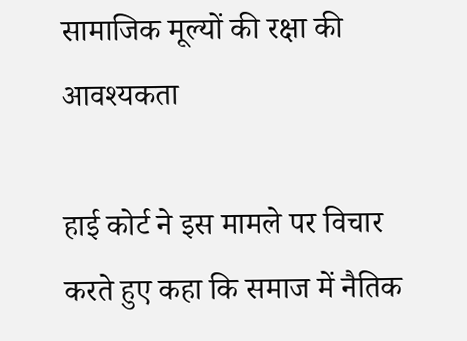सामाजिक मूल्यों की रक्षा की आवश्यकता

हाई कोर्ट ने इस मामले पर विचार करते हुए कहा कि समाज में नैतिक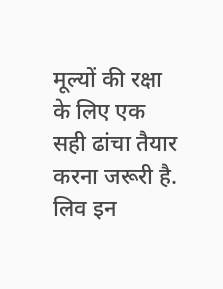मूल्यों की रक्षा के लिए एक सही ढांचा तैयार करना जरूरी है. लिव इन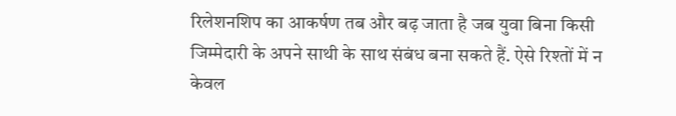रिलेशनशिप का आकर्षण तब और बढ़ जाता है जब युवा बिना किसी जिम्मेदारी के अपने साथी के साथ संबंध बना सकते हैं. ऐसे रिश्तों में न केवल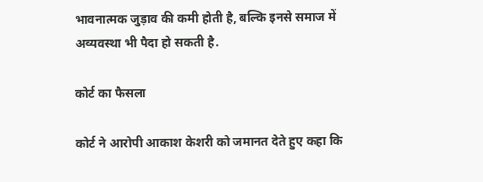भावनात्मक जुड़ाव की कमी होती है, बल्कि इनसे समाज में अव्यवस्था भी पैदा हो सकती है.

कोर्ट का फैसला

कोर्ट ने आरोपी आकाश केशरी को जमानत देते हुए कहा कि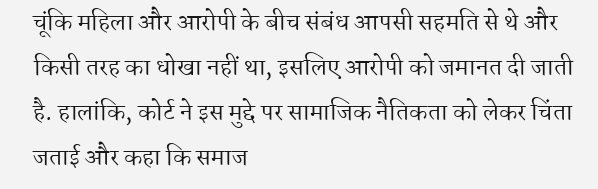चूंकि महिला और आरोपी के बीच संबंध आपसी सहमति से थे और किसी तरह का धोखा नहीं था, इसलिए आरोपी को जमानत दी जाती है. हालांकि, कोर्ट ने इस मुद्दे पर सामाजिक नैतिकता को लेकर चिंता जताई और कहा कि समाज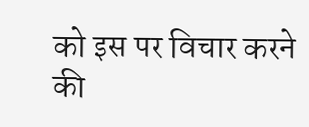को इस पर विचार करने की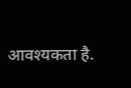आवश्यकता है.